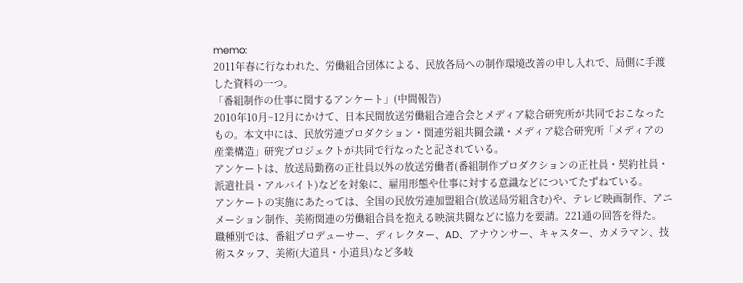memo:
2011年春に行なわれた、労働組合団体による、民放各局への制作環境改善の申し入れで、局側に手渡した資料の一つ。
「番組制作の仕事に関するアンケート」(中間報告)
2010年10月~12月にかけて、日本民間放送労働組合連合会とメディア総合研究所が共同でおこなったもの。本文中には、民放労連プロダクション・関連労組共闘会議・メディア総合研究所「メディアの産業構造」研究プロジェクトが共同で行なったと記されている。
アンケートは、放送局勤務の正社員以外の放送労働者(番組制作プロダクションの正社員・契約社員・派遣社員・アルバイト)などを対象に、雇用形態や仕事に対する意識などについてたずねている。
アンケートの実施にあたっては、全国の民放労連加盟組合(放送局労組含む)や、テレビ映画制作、アニメーション制作、美術関連の労働組合員を抱える映演共闘などに協力を要請。221通の回答を得た。
職種別では、番組プロデューサー、ディレクター、AD、アナウンサー、キャスター、カメラマン、技術スタッフ、美術(大道具・小道具)など多岐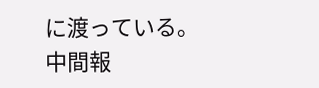に渡っている。
中間報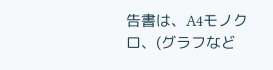告書は、A4モノクロ、(グラフなど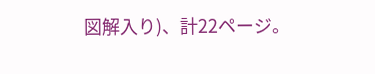図解入り)、計22ページ。